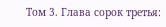Том 3. Глава сорок третья: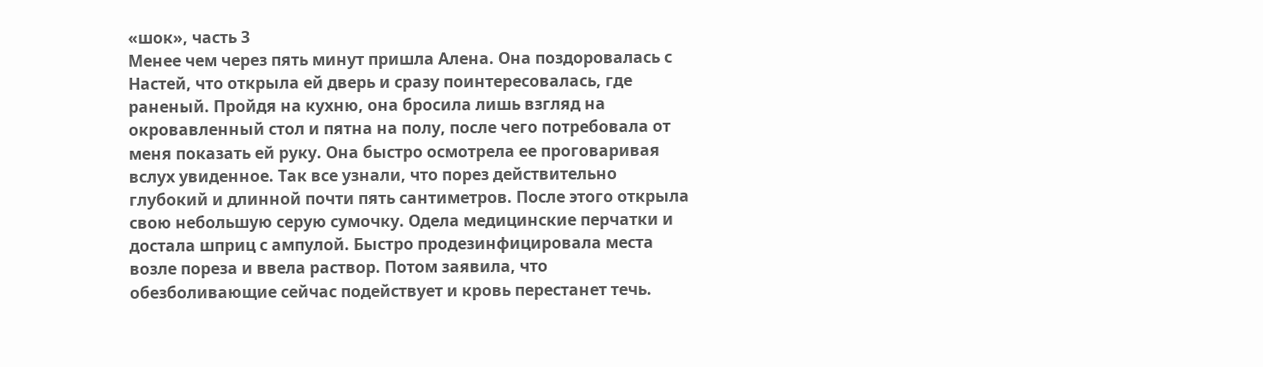«шок», часть 3
Менее чем через пять минут пришла Алена. Она поздоровалась с Настей, что открыла ей дверь и сразу поинтересовалась, где раненый. Пройдя на кухню, она бросила лишь взгляд на окровавленный стол и пятна на полу, после чего потребовала от меня показать ей руку. Она быстро осмотрела ее проговаривая вслух увиденное. Так все узнали, что порез действительно глубокий и длинной почти пять сантиметров. После этого открыла свою небольшую серую сумочку. Одела медицинские перчатки и достала шприц с ампулой. Быстро продезинфицировала места возле пореза и ввела раствор. Потом заявила, что обезболивающие сейчас подействует и кровь перестанет течь.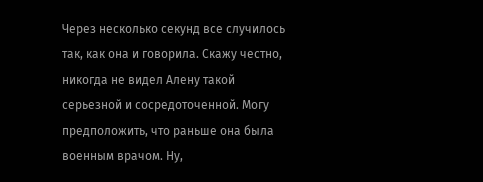Через несколько секунд все случилось так, как она и говорила. Скажу честно, никогда не видел Алену такой серьезной и сосредоточенной. Могу предположить, что раньше она была военным врачом. Ну,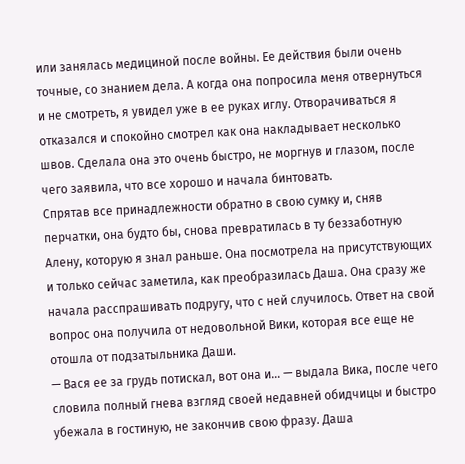или занялась медициной после войны. Ее действия были очень точные, со знанием дела. А когда она попросила меня отвернуться и не смотреть, я увидел уже в ее руках иглу. Отворачиваться я отказался и спокойно смотрел как она накладывает несколько швов. Сделала она это очень быстро, не моргнув и глазом, после чего заявила, что все хорошо и начала бинтовать.
Спрятав все принадлежности обратно в свою сумку и, сняв перчатки, она будто бы, снова превратилась в ту беззаботную Алену, которую я знал раньше. Она посмотрела на присутствующих и только сейчас заметила, как преобразилась Даша. Она сразу же начала расспрашивать подругу, что с ней случилось. Ответ на свой вопрос она получила от недовольной Вики, которая все еще не отошла от подзатыльника Даши.
— Вася ее за грудь потискал, вот она и… — выдала Вика, после чего словила полный гнева взгляд своей недавней обидчицы и быстро убежала в гостиную, не закончив свою фразу. Даша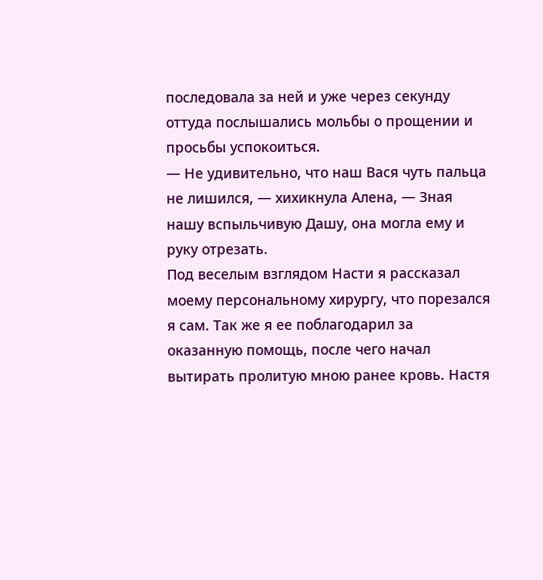последовала за ней и уже через секунду оттуда послышались мольбы о прощении и просьбы успокоиться.
— Не удивительно, что наш Вася чуть пальца не лишился, — хихикнула Алена, — Зная нашу вспыльчивую Дашу, она могла ему и руку отрезать.
Под веселым взглядом Насти я рассказал моему персональному хирургу, что порезался я сам. Так же я ее поблагодарил за оказанную помощь, после чего начал вытирать пролитую мною ранее кровь. Настя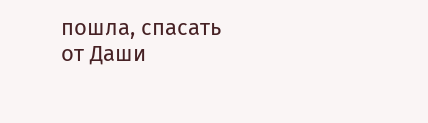пошла, спасать от Даши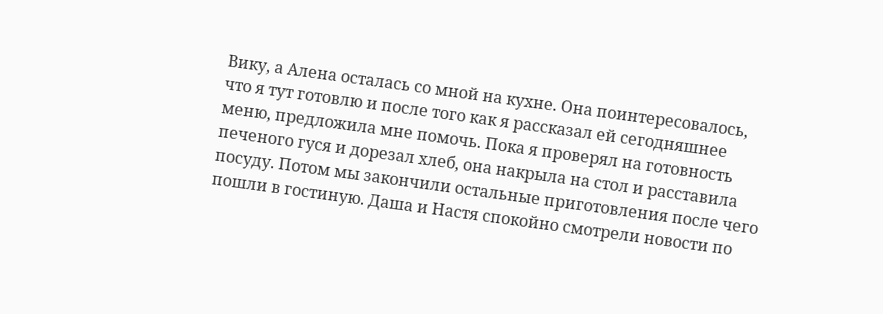Вику, а Алена осталась со мной на кухне. Она поинтересовалось, что я тут готовлю и после того как я рассказал ей сегодняшнее меню, предложила мне помочь. Пока я проверял на готовность печеного гуся и дорезал хлеб, она накрыла на стол и расставила посуду. Потом мы закончили остальные приготовления после чего пошли в гостиную. Даша и Настя спокойно смотрели новости по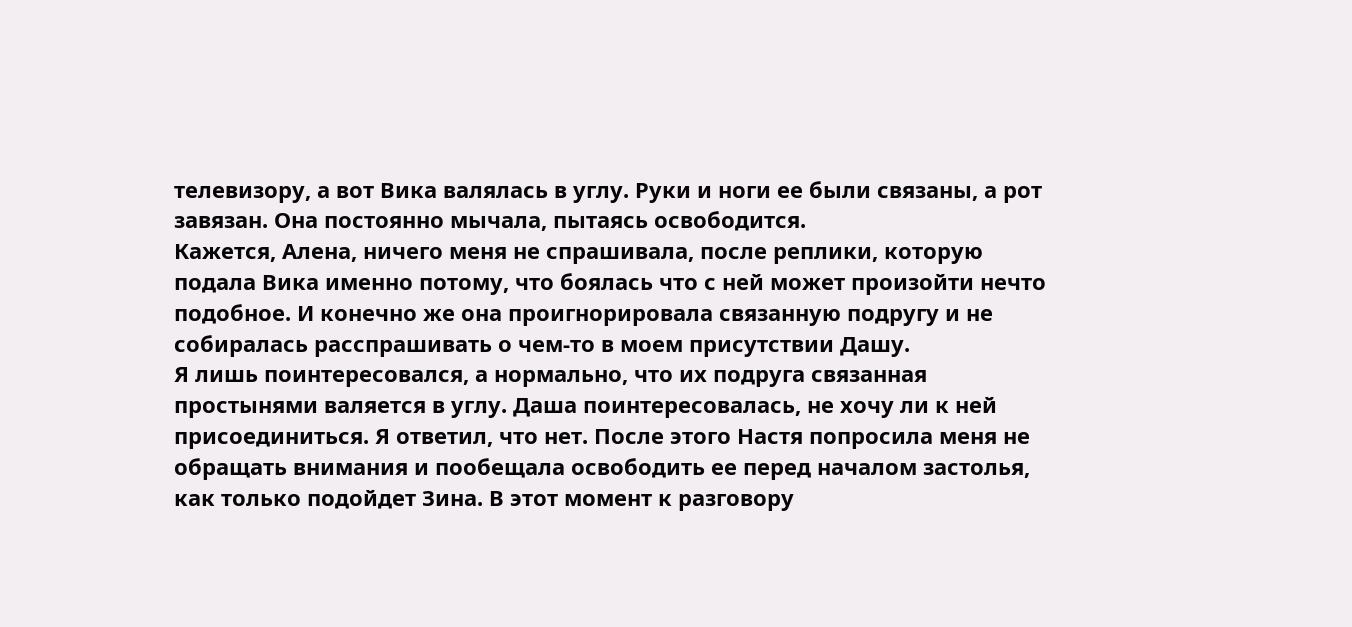телевизору, а вот Вика валялась в углу. Руки и ноги ее были связаны, а рот завязан. Она постоянно мычала, пытаясь освободится.
Кажется, Алена, ничего меня не спрашивала, после реплики, которую подала Вика именно потому, что боялась что с ней может произойти нечто подобное. И конечно же она проигнорировала связанную подругу и не собиралась расспрашивать о чем-то в моем присутствии Дашу.
Я лишь поинтересовался, а нормально, что их подруга связанная простынями валяется в углу. Даша поинтересовалась, не хочу ли к ней присоединиться. Я ответил, что нет. После этого Настя попросила меня не обращать внимания и пообещала освободить ее перед началом застолья, как только подойдет Зина. В этот момент к разговору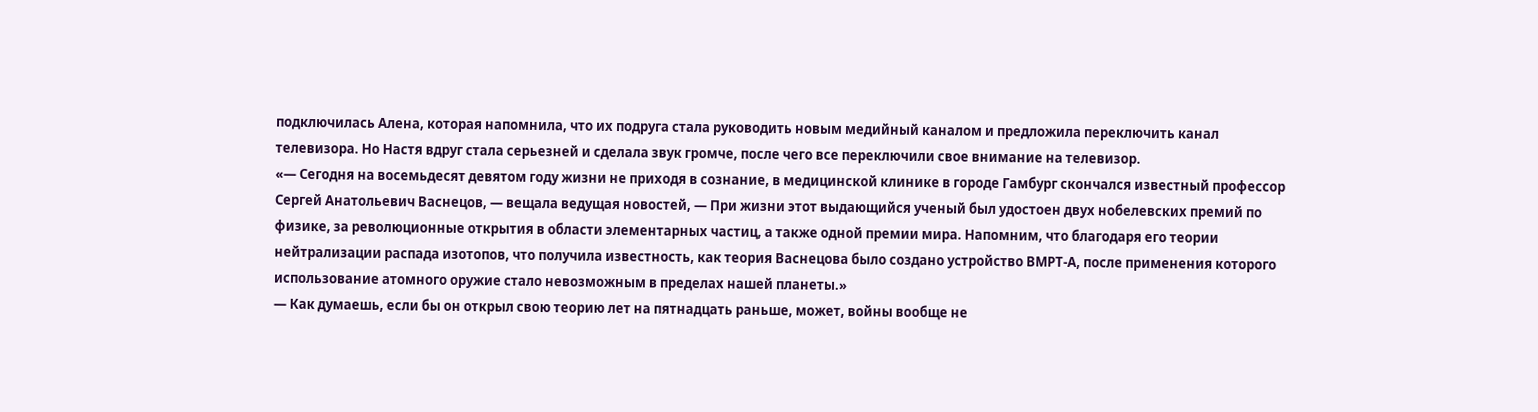подключилась Алена, которая напомнила, что их подруга стала руководить новым медийный каналом и предложила переключить канал телевизора. Но Настя вдруг стала серьезней и сделала звук громче, после чего все переключили свое внимание на телевизор.
«— Сегодня на восемьдесят девятом году жизни не приходя в сознание, в медицинской клинике в городе Гамбург скончался известный профессор Сергей Анатольевич Васнецов, — вещала ведущая новостей, — При жизни этот выдающийся ученый был удостоен двух нобелевских премий по физике, за революционные открытия в области элементарных частиц, а также одной премии мира. Напомним, что благодаря его теории нейтрализации распада изотопов, что получила известность, как теория Васнецова было создано устройство ВМРТ-А, после применения которого использование атомного оружие стало невозможным в пределах нашей планеты.»
— Как думаешь, если бы он открыл свою теорию лет на пятнадцать раньше, может, войны вообще не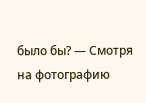было бы? — Смотря на фотографию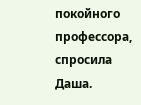покойного профессора, спросила Даша.